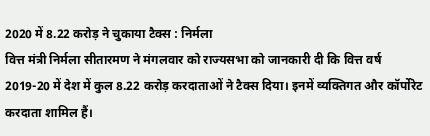2020 में 8.22 करोड़ ने चुकाया टैक्स : निर्मला
वित्त मंत्री निर्मला सीतारमण ने मंगलवार को राज्यसभा को जानकारी दी कि वित्त वर्ष 2019-20 में देश में कुल 8.22 करोड़ करदाताओं ने टैक्स दिया। इनमें व्यक्तिगत और कॉर्पोरेट करदाता शामिल हैं।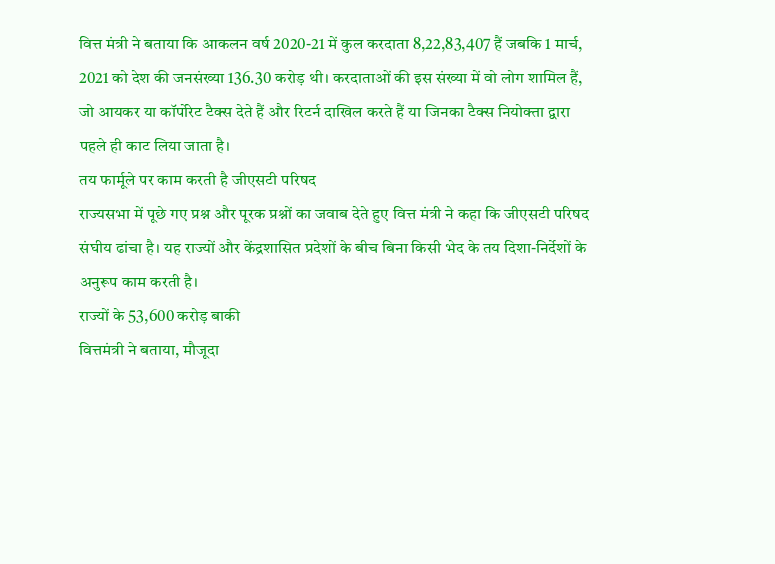वित्त मंत्री ने बताया कि आकलन वर्ष 2020-21 में कुल करदाता 8,22,83,407 हैं जबकि 1 मार्च, 2021 को देश की जनसंख्या 136.30 करोड़ थी। करदाताओं की इस संख्या में वो लोग शामिल हैं, जो आयकर या कॉर्पोरेट टैक्स देते हैं और रिटर्न दाखिल करते हैं या जिनका टैक्स नियोक्ता द्वारा पहले ही काट लिया जाता है।
तय फार्मूले पर काम करती है जीएसटी परिषद
राज्यसभा में पूछे गए प्रश्न और पूरक प्रश्नों का जवाब देते हुए वित्त मंत्री ने कहा कि जीएसटी परिषद संघीय ढांचा है। यह राज्यों और केंद्रशासित प्रदेशों के बीच बिना किसी भेद के तय दिशा-निर्देशों के अनुरूप काम करती है।
राज्यों के 53,600 करोड़ बाकी
वित्तमंत्री ने बताया, मौजूदा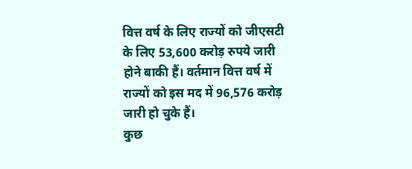वित्त वर्ष के लिए राज्यों को जीएसटी के लिए 53,600 करोड़ रुपये जारी होने बाकी हैं। वर्तमान वित्त वर्ष में राज्यों को इस मद में 96,576 करोड़ जारी हो चुके हैं।
कुछ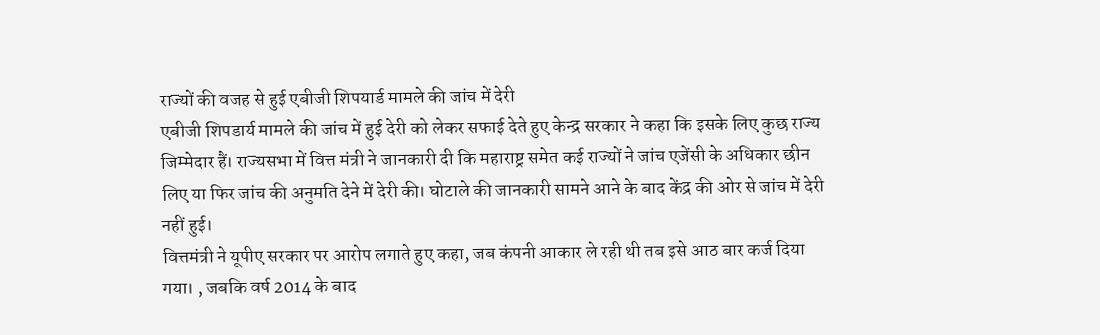राज्यों की वजह से हुई एबीजी शिपयार्ड मामले की जांच में देरी
एबीजी शिपडार्य मामले की जांच में हुई देरी को लेकर सफाई देते हुए केन्द्र सरकार ने कहा कि इसके लिए कुछ राज्य जिम्मेदार हैं। राज्यसभा में वित्त मंत्री ने जानकारी दी कि महाराष्ट्र समेत कई राज्यों ने जांच एजेंसी के अधिकार छीन लिए या फिर जांच की अनुमति देने में देरी की। घोटाले की जानकारी सामने आने के बाद केंद्र की ओर से जांच में देरी नहीं हुई।
वित्तमंत्री ने यूपीए सरकार पर आरोप लगाते हुए कहा, जब कंपनी आकार ले रही थी तब इसे आठ बार कर्ज दिया गया। , जबकि वर्ष 2014 के बाद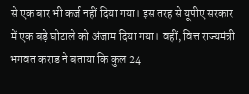से एक बार भी कर्ज नहीं दिया गया। इस तरह से यूपीए सरकार में एक बड़े घोटाले को अंजाम दिया गया। वहीं, वित्त राज्यमंत्री भगवत कराड ने बताया कि कुल 24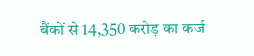बैंकों से 14,350 करोड़ का कर्ज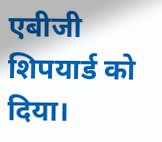एबीजी शिपयार्ड को दिया।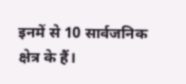इनमें से 10 सार्वजनिक क्षेत्र के हैं।